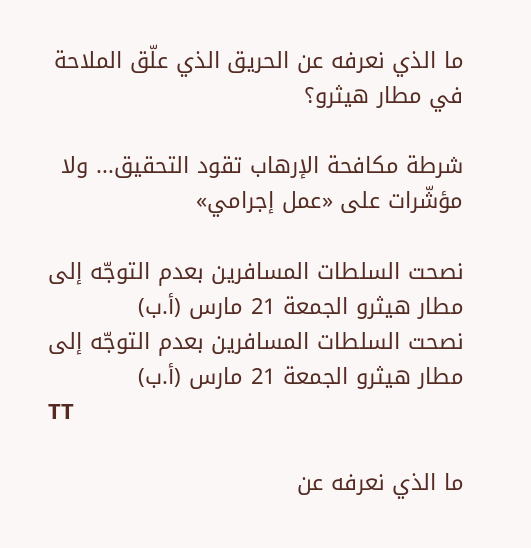ما الذي نعرفه عن الحريق الذي علّق الملاحة في مطار هيثرو؟

شرطة مكافحة الإرهاب تقود التحقيق... ولا مؤشّرات على «عمل إجرامي»

نصحت السلطات المسافرين بعدم التوجّه إلى مطار هيثرو الجمعة 21 مارس (أ.ب)
نصحت السلطات المسافرين بعدم التوجّه إلى مطار هيثرو الجمعة 21 مارس (أ.ب)
TT

ما الذي نعرفه عن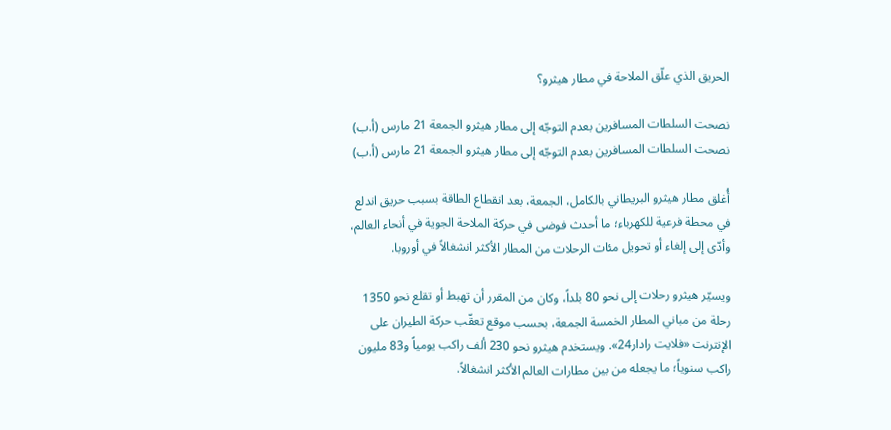الحريق الذي علّق الملاحة في مطار هيثرو؟

نصحت السلطات المسافرين بعدم التوجّه إلى مطار هيثرو الجمعة 21 مارس (أ.ب)
نصحت السلطات المسافرين بعدم التوجّه إلى مطار هيثرو الجمعة 21 مارس (أ.ب)

أُغلق مطار هيثرو البريطاني بالكامل، الجمعة، بعد انقطاع الطاقة بسبب حريق اندلع في محطة فرعية للكهرباء؛ ما أحدث فوضى في حركة الملاحة الجوية في أنحاء العالم، وأدّى إلى إلغاء أو تحويل مئات الرحلات من المطار الأكثر انشغالاً في أوروبا.

ويسيّر هيثرو رحلات إلى نحو 80 بلداً، وكان من المقرر أن تهبط أو تقلع نحو 1350 رحلة من مباني المطار الخمسة الجمعة، بحسب موقع تعقّب حركة الطيران على الإنترنت «فلايت رادار24». ويستخدم هيثرو نحو 230 ألف راكب يومياً و83 مليون راكب سنوياً؛ ما يجعله من بين مطارات العالم الأكثر انشغالاً.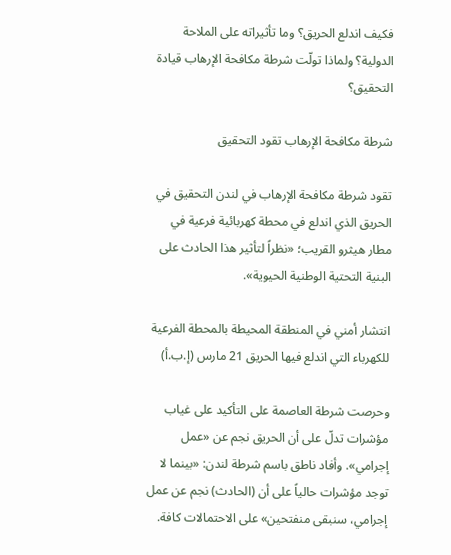فكيف اندلع الحريق؟ وما تأثيراته على الملاحة الدولية؟ ولماذا تولّت شرطة مكافحة الإرهاب قيادة التحقيق؟

شرطة مكافحة الإرهاب تقود التحقيق

تقود شرطة مكافحة الإرهاب في لندن التحقيق في الحريق الذي اندلع في محطة كهربائية فرعية في مطار هيثرو القريب؛ «نظراً لتأثير هذا الحادث على البنية التحتية الوطنية الحيوية».

انتشار أمني في المنطقة المحيطة بالمحطة الفرعية للكهرباء التي اندلع فيها الحريق 21 مارس (إ.ب.أ)

وحرصت شرطة العاصمة على التأكيد على غياب مؤشرات تدلّ على أن الحريق نجم عن «عمل إجرامي». وأفاد ناطق باسم شرطة لندن: «بينما لا توجد مؤشرات حالياً على أن (الحادث) نجم عن عمل إجرامي، سنبقى منفتحين» على الاحتمالات كافة.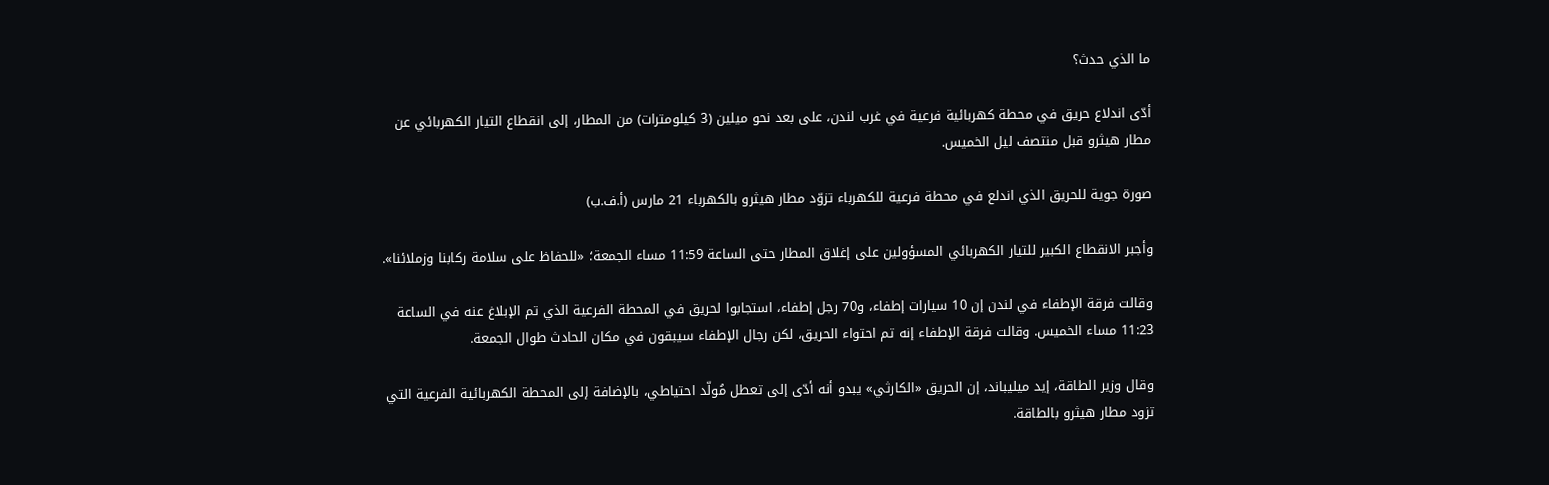ما الذي حدث؟

أدّى اندلاع حريق في محطة كهربائية فرعية في غرب لندن، على بعد نحو ميلين (3 كيلومترات) من المطار، إلى انقطاع التيار الكهربائي عن مطار هيثرو قبل منتصف ليل الخميس.

صورة جوية للحريق الذي اندلع في محطة فرعية للكهرباء تزوّد مطار هيثرو بالكهرباء 21 مارس (أ.ف.ب)

وأجبر الانقطاع الكبير للتيار الكهربائي المسؤولين على إغلاق المطار حتى الساعة 11:59 مساء الجمعة؛ «للحفاظ على سلامة ركابنا وزملائنا».

وقالت فرقة الإطفاء في لندن إن 10 سيارات إطفاء، و70 رجل إطفاء، استجابوا لحريق في المحطة الفرعية الذي تم الإبلاغ عنه في الساعة 11:23 مساء الخميس. وقالت فرقة الإطفاء إنه تم احتواء الحريق، لكن رجال الإطفاء سيبقون في مكان الحادث طوال الجمعة.

وقال وزير الطاقة، إيد ميليباند، إن الحريق «الكارثي» يبدو أنه أدّى إلى تعطل مُولّد احتياطي، بالإضافة إلى المحطة الكهربائية الفرعية التي تزود مطار هيثرو بالطاقة.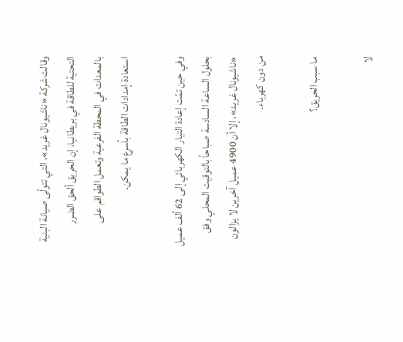وقالت شركة «ناشيونال غريد»، التي تتولّى صيانة البنية التحتية للطاقة في بريطانيا، إن الحريق ألحق الضرر بالمعدات في المحطة الفرعية وتعمل الطواقم على استعادة إمدادات الطاقة بأسرع ما يمكن.

وفي حين تمّت إعادة التيار الكهربائي إلى 62 ألف عميل بحلول الساعة السادسة صباحاً بالتوقيت المحلي وفق «ناشيونال غريد»، إلا أن 4900 عميل آخرين لا يزالون من دون كهرباء.

ما سبب الحريق؟

لا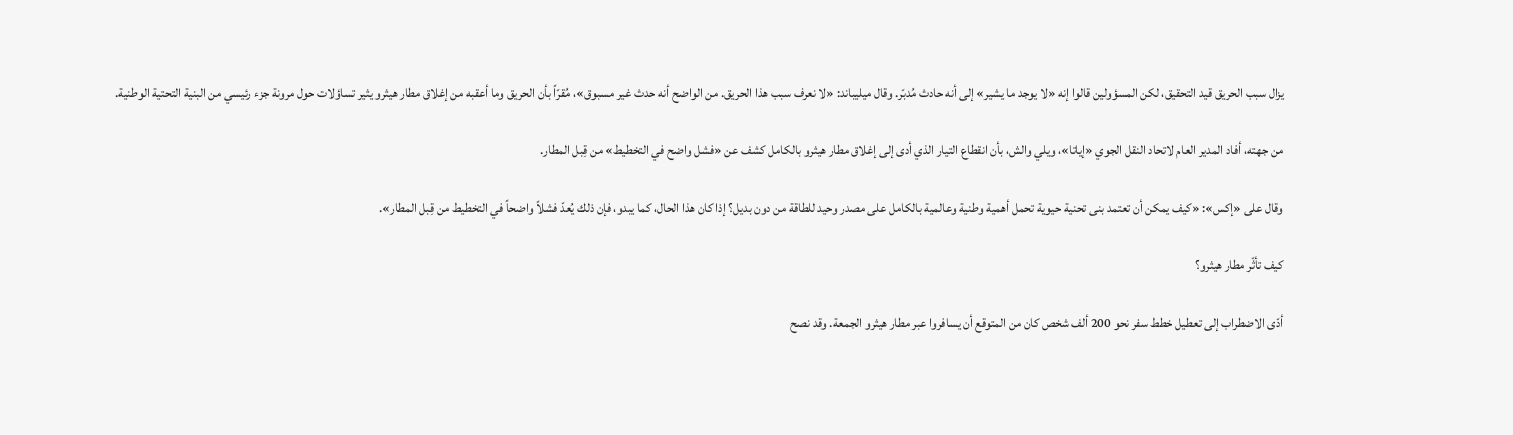يزال سبب الحريق قيد التحقيق، لكن المسؤولين قالوا إنه «لا يوجد ما يشير» إلى أنه حادث مُدبّر. وقال ميليباند: «لا نعرف سبب هذا الحريق. من الواضح أنه حدث غير مسبوق»، مُقرّاً بأن الحريق وما أعقبه من إغلاق مطار هيثرو يثير تساؤلات حول مرونة جزء رئيسي من البنية التحتية الوطنية.

من جهته، أفاد المدير العام لاتحاد النقل الجوي «إياتا»، ويلي والش، بأن انقطاع التيار الذي أدى إلى إغلاق مطار هيثرو بالكامل كشف عن «فشل واضح في التخطيط» من قِبل المطار.

وقال على «إكس»: «كيف يمكن أن تعتمد بنى تحنية حيوية تحمل أهمية وطنية وعالمية بالكامل على مصدر وحيد للطاقة من دون بديل؟ إذا كان هذا الحال، كما يبدو، فإن ذلك يُعدّ فشلاً واضحاً في التخطيط من قِبل المطار».

كيف تأثّر مطار هيثرو؟

أدّى الاضطراب إلى تعطيل خطط سفر نحو 200 ألف شخص كان من المتوقع أن يسافروا عبر مطار هيثرو الجمعة. وقد نصح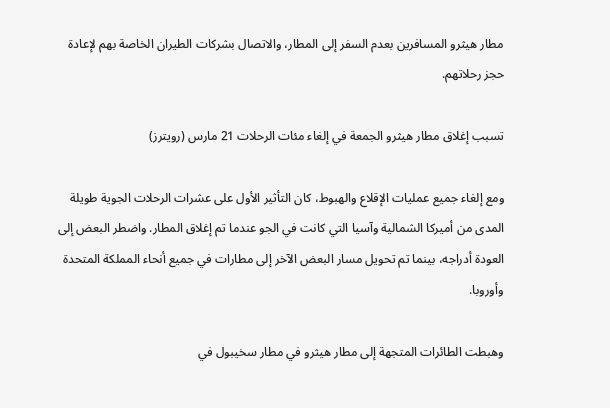مطار هيثرو المسافرين بعدم السفر إلى المطار، والاتصال بشركات الطيران الخاصة بهم لإعادة حجز رحلاتهم.

تسبب إغلاق مطار هيثرو الجمعة في إلغاء مئات الرحلات 21 مارس (رويترز)

ومع إلغاء جميع عمليات الإقلاع والهبوط، كان التأثير الأول على عشرات الرحلات الجوية طويلة المدى من أميركا الشمالية وآسيا التي كانت في الجو عندما تم إغلاق المطار. واضطر البعض إلى العودة أدراجه، بينما تم تحويل مسار البعض الآخر إلى مطارات في جميع أنحاء المملكة المتحدة وأوروبا.

وهبطت الطائرات المتجهة إلى مطار هيثرو في مطار سخيبول في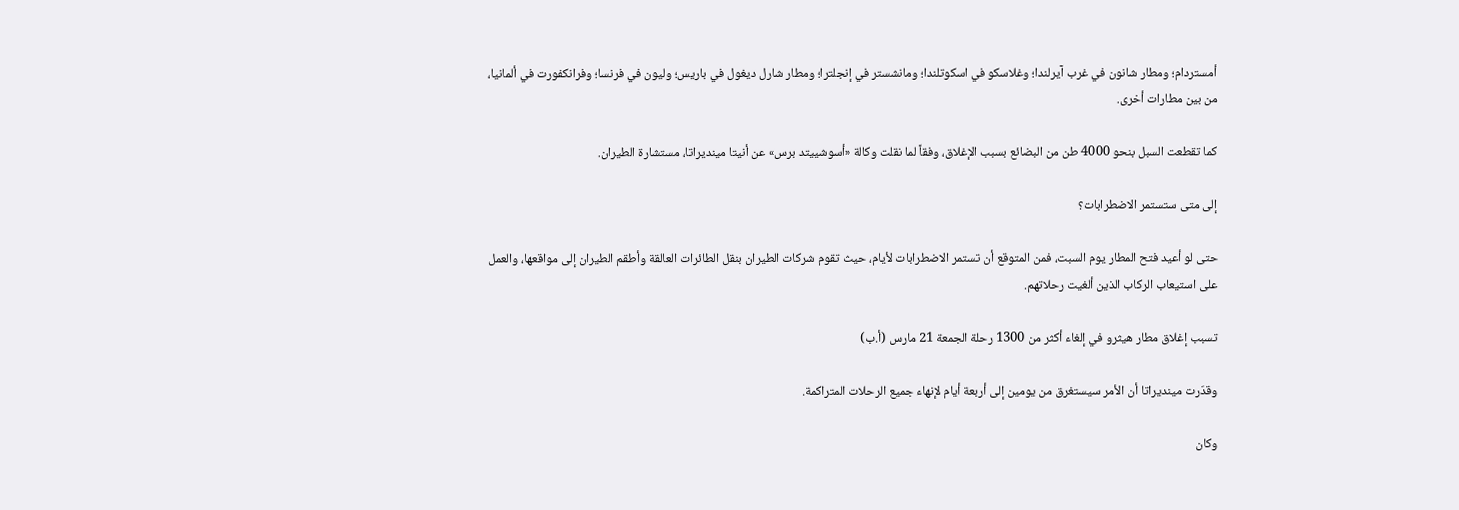أمستردام؛ ومطار شانون في غرب آيرلندا؛ وغلاسكو في اسكوتلندا؛ ومانشستر في إنجلترا؛ ومطار شارل ديغول في باريس؛ وليون في فرنسا؛ وفرانكفورت في ألمانيا، من بين مطارات أخرى.

كما تقطعت السبل بنحو 4000 طن من البضائع بسبب الإغلاق، وفقاً لما نقلت وكالة «أسوشييتد برس» عن أنيتا مينديراتا، مستشارة الطيران.

إلى متى ستستمر الاضطرابات؟

حتى لو أعيد فتح المطار يوم السبت، فمن المتوقع أن تستمر الاضطرابات لأيام، حيث تقوم شركات الطيران بنقل الطائرات العالقة وأطقم الطيران إلى مواقعها، والعمل على استيعاب الركاب الذين ألغيت رحلاتهم.

تسبب إغلاق مطار هيثرو في إلغاء أكثر من 1300 رحلة الجمعة 21 مارس (أ.ب)

وقدّرت مينديراتا أن الأمر سيستغرق من يومين إلى أربعة أيام لإنهاء جميع الرحلات المتراكمة.

وكان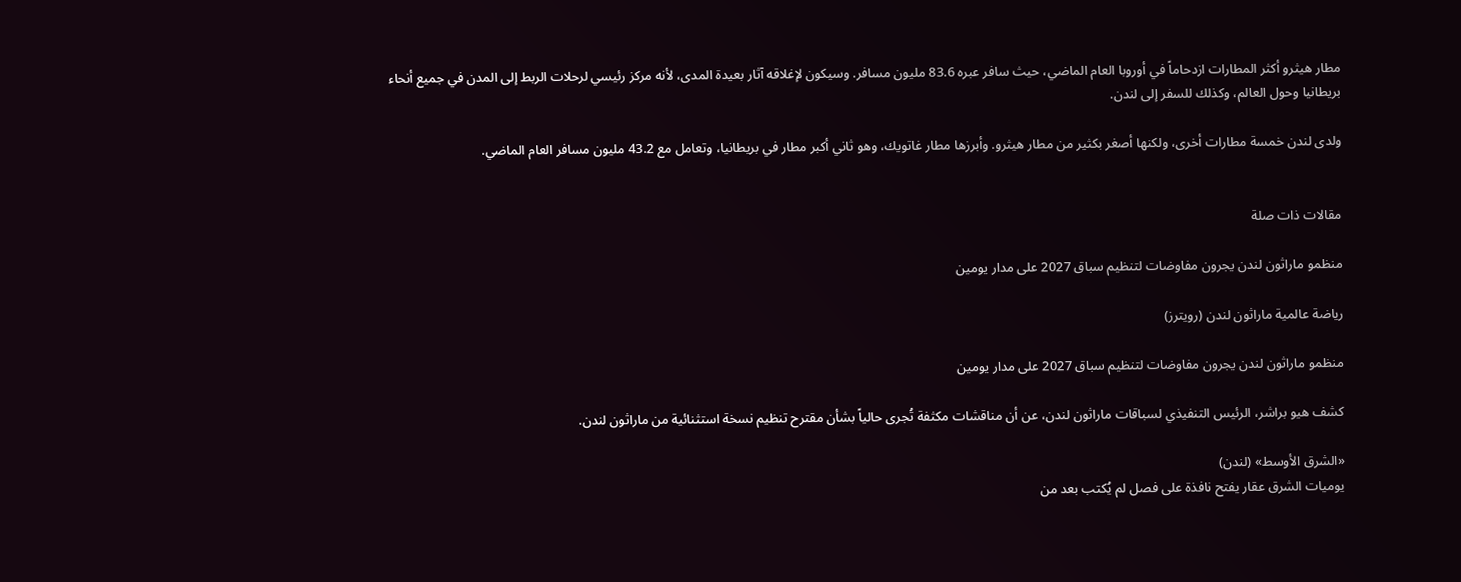مطار هيثرو أكثر المطارات ازدحاماً في أوروبا العام الماضي، حيث سافر عبره 83.6 مليون مسافر. وسيكون لإغلاقه آثار بعيدة المدى، لأنه مركز رئيسي لرحلات الربط إلى المدن في جميع أنحاء بريطانيا وحول العالم، وكذلك للسفر إلى لندن.

ولدى لندن خمسة مطارات أخرى، ولكنها أصغر بكثير من مطار هيثرو. وأبرزها مطار غاتويك، وهو ثاني أكبر مطار في بريطانيا، وتعامل مع 43.2 مليون مسافر العام الماضي.


مقالات ذات صلة

منظمو ماراثون لندن يجرون مفاوضات لتنظيم سباق 2027 على مدار يومين

رياضة عالمية ماراثون لندن (رويترز)

منظمو ماراثون لندن يجرون مفاوضات لتنظيم سباق 2027 على مدار يومين

كشف هيو براشر، الرئيس التنفيذي لسباقات ماراثون لندن، عن أن مناقشات مكثفة تُجرى حالياً بشأن مقترح تنظيم نسخة استثنائية من ماراثون لندن.

«الشرق الأوسط» (لندن)
يوميات الشرق عقار يفتح نافذة على فصل لم يُكتب بعد من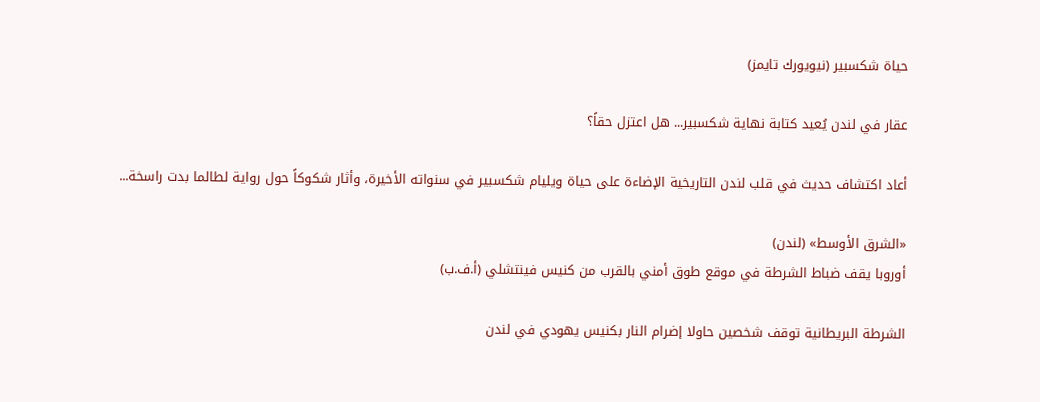حياة شكسبير (نيويورك تايمز)

عقار في لندن يُعيد كتابة نهاية شكسبير... هل اعتزل حقاً؟

أعاد اكتشاف حديث في قلب لندن التاريخية الإضاءة على حياة ويليام شكسبير في سنواته الأخيرة، وأثار شكوكاً حول رواية لطالما بدت راسخة...

«الشرق الأوسط» (لندن)
أوروبا يقف ضباط الشرطة في موقع طوق أمني بالقرب من كنيس فينتشلي (أ.ف.ب)

الشرطة البريطانية توقف شخصين حاولا إضرام النار بكنيس يهودي في لندن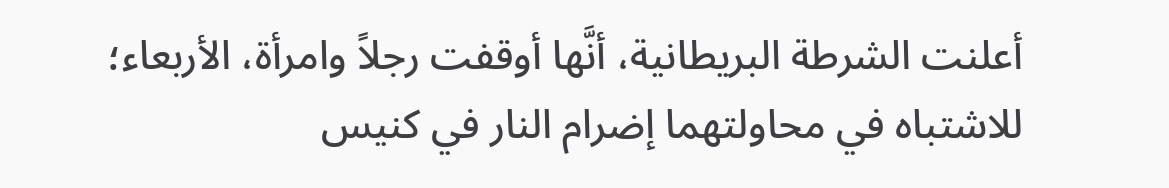أعلنت الشرطة البريطانية، أنَّها أوقفت رجلاً وامرأة، الأربعاء؛ للاشتباه في محاولتهما إضرام النار في كنيس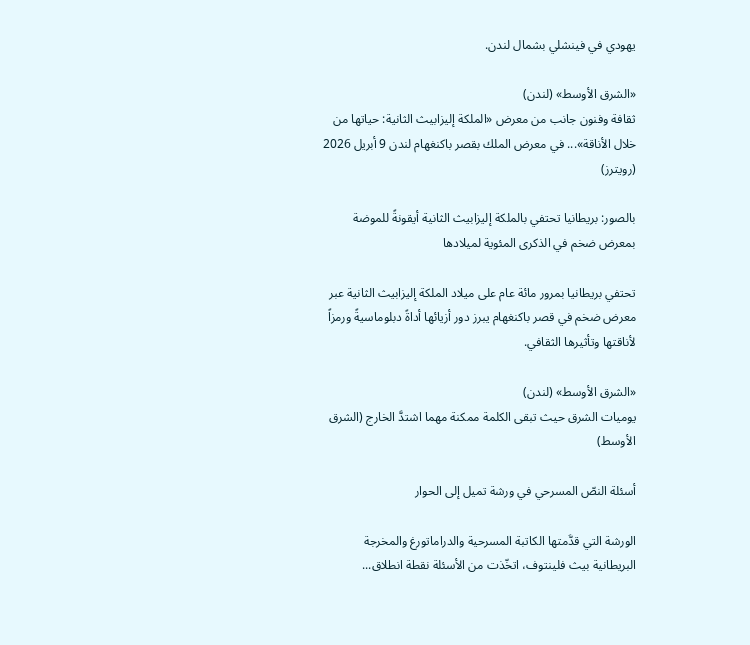يهودي في فينشلي بشمال لندن.

«الشرق الأوسط» (لندن)
ثقافة وفنون جانب من معرض «الملكة إليزابيث الثانية: حياتها من خلال الأناقة»... في معرض الملك بقصر باكنغهام لندن 9 أبريل 2026 (رويترز)

بالصور: بريطانيا تحتفي بالملكة إليزابيث الثانية أيقونةً للموضة بمعرض ضخم في الذكرى المئوية لميلادها

تحتفي بريطانيا بمرور مائة عام على ميلاد الملكة إليزابيث الثانية عبر معرض ضخم في قصر باكنغهام يبرز دور أزيائها أداةً دبلوماسيةً ورمزاً لأناقتها وتأثيرها الثقافي.

«الشرق الأوسط» (لندن)
يوميات الشرق حيث تبقى الكلمة ممكنة مهما اشتدَّ الخارج (الشرق الأوسط)

أسئلة النصّ المسرحي في ورشة تميل إلى الحوار

الورشة التي قدَّمتها الكاتبة المسرحية والدراماتورغ والمخرجة البريطانية بيث فلينتوف، اتخّذت من الأسئلة نقطة انطلاق...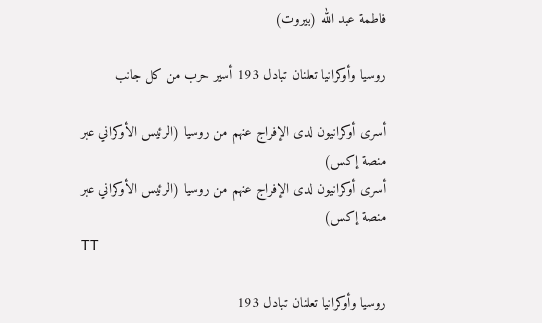فاطمة عبد الله (بيروت)

روسيا وأوكرانيا تعلنان تبادل 193 أسير حرب من كل جانب

أسرى أوكرانيون لدى الإفراج عنهم من روسيا (الرئيس الأوكراني عبر منصة إكس)
أسرى أوكرانيون لدى الإفراج عنهم من روسيا (الرئيس الأوكراني عبر منصة إكس)
TT

روسيا وأوكرانيا تعلنان تبادل 193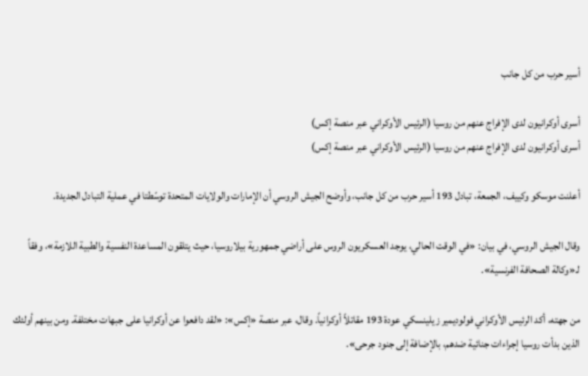أسير حرب من كل جانب

أسرى أوكرانيون لدى الإفراج عنهم من روسيا (الرئيس الأوكراني عبر منصة إكس)
أسرى أوكرانيون لدى الإفراج عنهم من روسيا (الرئيس الأوكراني عبر منصة إكس)

أعلنت موسكو وكييف، الجمعة، تبادل 193 أسير حرب من كل جانب، وأوضح الجيش الروسي أن الإمارات والولايات المتحدة توسّطتا في عملية التبادل الجديدة.

وقال الجيش الروسي، في بيان: «في الوقت الحالي، يوجد العسكريون الروس على أراضي جمهورية بيلاروسيا، حيث يتلقون المساعدة النفسية والطبية اللازمة»، وفقاً لـ«وكالة الصحافة الفرنسية».

من جهته، أكد الرئيس الأوكراني فولوديمير زيلينسكي عودة 193 مقاتلاً أوكرانياً. وقال، عبر منصة «إكس»: «لقد دافعوا عن أوكرانيا على جبهات مختلفة. ومن بينهم أولئك الذين بدأت روسيا إجراءات جنائية ضدهم، بالإضافة إلى جنود جرحى».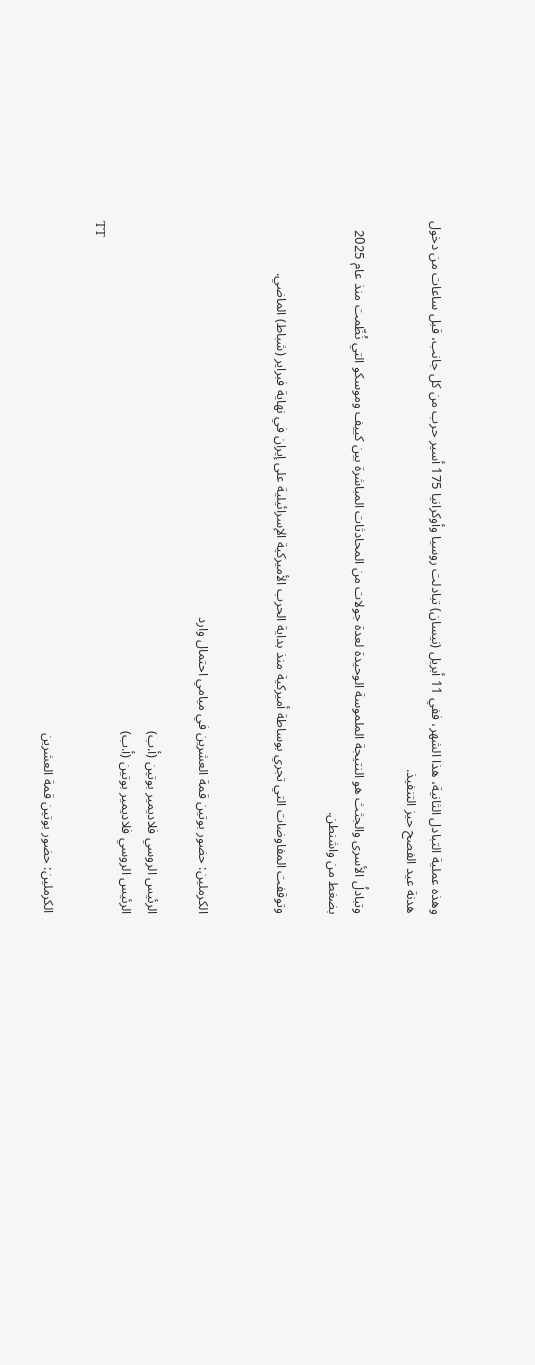وهذه عملية التبادل الثانية، هذا الشهر، ففي 11 أبريل (نيسان) تبادلت روسيا وأوكرانيا 175 أسير حرب من كل جانب، قبل ساعات من دخول هدنة عيد الفصح حيز التنفيذ.

وتبادلُ الأسرى والجثث هو النتيجة الملموسة الوحيدة لعدة جولات من المحادثات المباشرة بين كييف وموسكو التي نُظّمت منذ عام 2025 بضغط من واشنطن.

وتوقفت المفاوضات التي تجري بوساطة أميركية منذ بداية الحرب الأميركية الإسرائيلية على إيران في نهاية فبراير (شباط) الماضي.


الكرملين: حضور بوتين قمة العشرين في ميامي احتمال وارد

الرئيس الروسي فلاديمير بوتين (أ.ب)
الرئيس الروسي فلاديمير بوتين (أ.ب)
TT

الكرملين: حضور بوتين قمة العشرين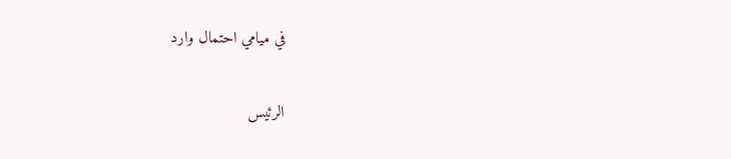في ميامي احتمال وارد

الرئيس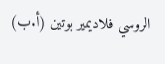الروسي فلاديمير بوتين (أ.ب)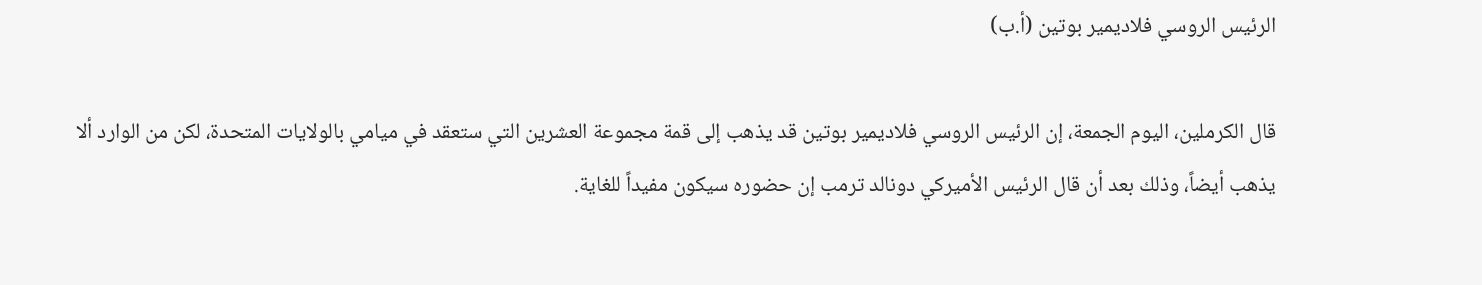الرئيس الروسي فلاديمير بوتين (أ.ب)

قال الكرملين، اليوم الجمعة، إن الرئيس الروسي فلاديمير بوتين قد يذهب إلى قمة مجموعة العشرين التي ستعقد في ميامي بالولايات المتحدة، لكن من الوارد ألا يذهب أيضاً، وذلك بعد أن قال الرئيس الأميركي دونالد ترمب إن حضوره سيكون مفيداً للغاية.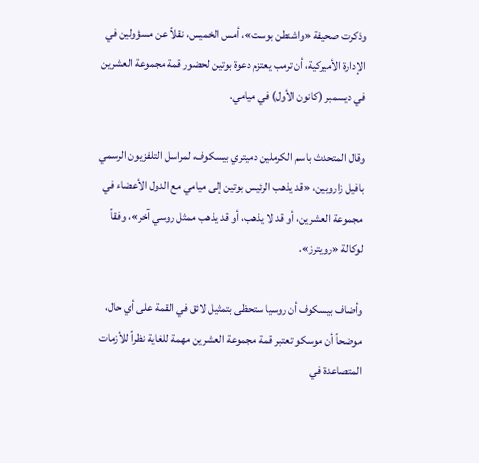وذكرت صحيفة «واشنطن بوست»، أمس الخميس، نقلاً ‌عن مسؤولين ‌في الإدارة الأميركية، أن ترمب ‌يعتزم دعوة بوتين لحضور قمة مجموعة العشرين في ديسمبر (كانون الأول) في ميامي.

وقال المتحدث باسم الكرملين دميتري بيسكوف، لمراسل التلفزيون الرسمي بافيل زاروبين، «قد يذهب الرئيس بوتين إلى ميامي مع الدول الأعضاء في مجموعة العشرين، أو قد لا ‌يذهب، أو ‌قد يذهب ممثل روسي آخر»، وفقاً لوكالة «رويترز».

وأضاف بيسكوف أن ‌روسيا ستحظى بتمثيل لائق في ‌القمة على أي حال، موضحاً أن موسكو تعتبر قمة مجموعة العشرين مهمة للغاية نظراً للأزمات المتصاعدة في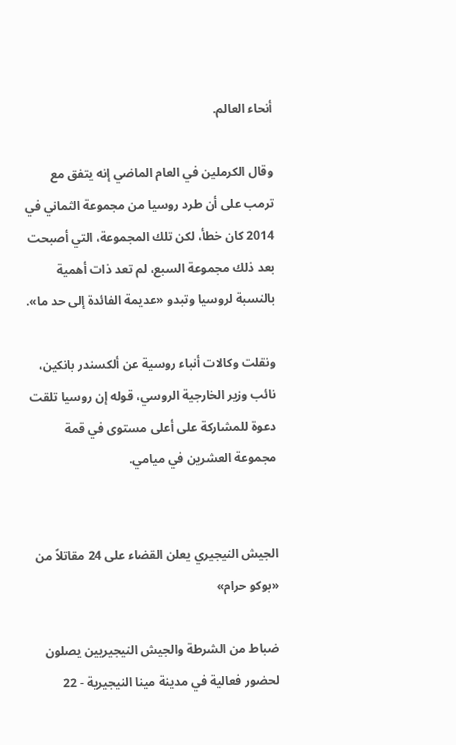أنحاء العالم.

وقال الكرملين ‌في العام الماضي إنه يتفق مع ترمب على أن طرد روسيا من مجموعة الثماني في 2014 كان خطأ، لكن تلك المجموعة، التي أصبحت بعد ذلك مجموعة السبع، لم تعد ذات أهمية بالنسبة لروسيا وتبدو «عديمة الفائدة إلى حد ما».

ونقلت وكالات أنباء روسية عن ألكسندر بانكين، نائب وزير الخارجية الروسي، قوله إن روسيا تلقت دعوة للمشاركة على أعلى مستوى في قمة مجموعة العشرين في ميامي.


الجيش النيجيري يعلن القضاء على 24 مقاتلاً من «بوكو حرام»

ضباط من الشرطة والجيش النيجيريين يصلون لحضور فعالية في مدينة مينا النيجيرية - 22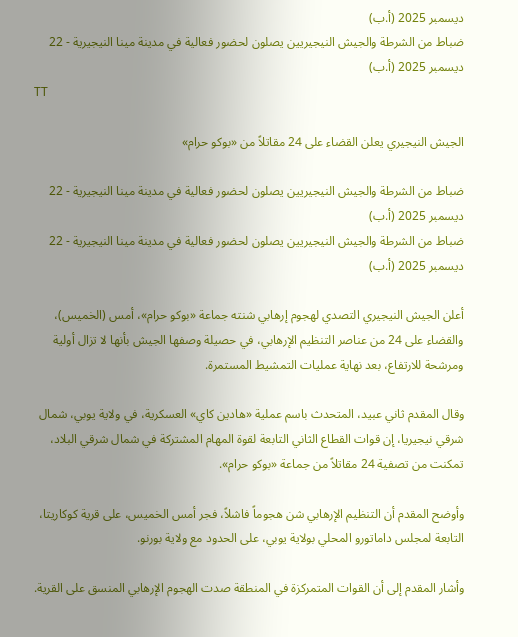ديسمبر 2025 (أ.ب)
ضباط من الشرطة والجيش النيجيريين يصلون لحضور فعالية في مدينة مينا النيجيرية - 22 ديسمبر 2025 (أ.ب)
TT

الجيش النيجيري يعلن القضاء على 24 مقاتلاً من «بوكو حرام»

ضباط من الشرطة والجيش النيجيريين يصلون لحضور فعالية في مدينة مينا النيجيرية - 22 ديسمبر 2025 (أ.ب)
ضباط من الشرطة والجيش النيجيريين يصلون لحضور فعالية في مدينة مينا النيجيرية - 22 ديسمبر 2025 (أ.ب)

أعلن الجيش النيجيري التصدي لهجوم إرهابي شنته جماعة «بوكو حرام»، أمس (الخميس)، والقضاء على 24 من عناصر التنظيم الإرهابي، في حصيلة وصفها الجيش بأنها لا تزال أولية ومرشحة للارتفاع، بعد نهاية عمليات التمشيط المستمرة.

وقال المقدم ثاني عبيد، المتحدث باسم عملية «هادين كاي» العسكرية، في ولاية يوبي، شمال شرقي نيجيريا، إن قوات القطاع الثاني التابعة لقوة المهام المشتركة في شمال شرقي البلاد، تمكنت من تصفية 24 مقاتلاً من جماعة «بوكو حرام».

وأوضح المقدم أن التنظيم الإرهابي شن هجوماً فاشلاً، فجر أمس الخميس، على قرية كوكاريتا، التابعة لمجلس داماتورو المحلي بولاية يوبي، على الحدود مع ولاية بورنو.

وأشار المقدم إلى أن القوات المتمركزة في المنطقة صدت الهجوم الإرهابي المنسق على القرية.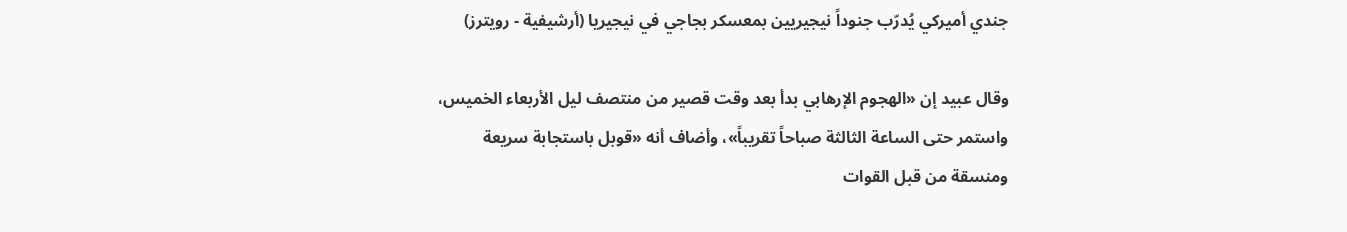جندي أميركي يُدرّب جنوداً نيجيريين بمعسكر بجاجي في نيجيريا (أرشيفية - رويترز)

وقال عبيد إن «الهجوم الإرهابي بدأ بعد وقت قصير من منتصف ليل الأربعاء الخميس، واستمر حتى الساعة الثالثة صباحاً تقريباً»، وأضاف أنه «قوبل باستجابة سريعة ومنسقة من قبل القوات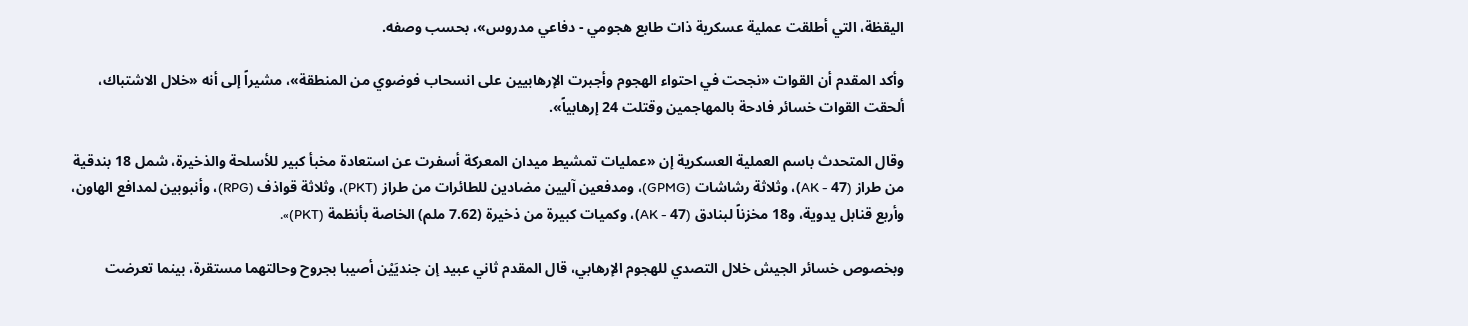اليقظة، التي أطلقت عملية عسكرية ذات طابع هجومي - دفاعي مدروس»، بحسب وصفه.

وأكد المقدم أن القوات «نجحت في احتواء الهجوم وأجبرت الإرهابيين على انسحاب فوضوي من المنطقة»، مشيراً إلى أنه «خلال الاشتباك، ألحقت القوات خسائر فادحة بالمهاجمين وقتلت 24 إرهابياً».

وقال المتحدث باسم العملية العسكرية إن «عمليات تمشيط ميدان المعركة أسفرت عن استعادة مخبأ كبير للأسلحة والذخيرة، شمل 18 بندقية من طراز (AK - 47)، وثلاثة رشاشات (GPMG)، ومدفعين آليين مضادين للطائرات من طراز (PKT)، وثلاثة قواذف (RPG)، وأنبوبين لمدافع الهاون، وأربع قنابل يدوية، و18 مخزناً لبنادق (AK - 47)، وكميات كبيرة من ذخيرة (7.62 ملم) الخاصة بأنظمة (PKT)».

وبخصوص خسائر الجيش خلال التصدي للهجوم الإرهابي، قال المقدم ثاني عبيد إن جنديَيْن أصيبا بجروح وحالتهما مستقرة، بينما تعرضت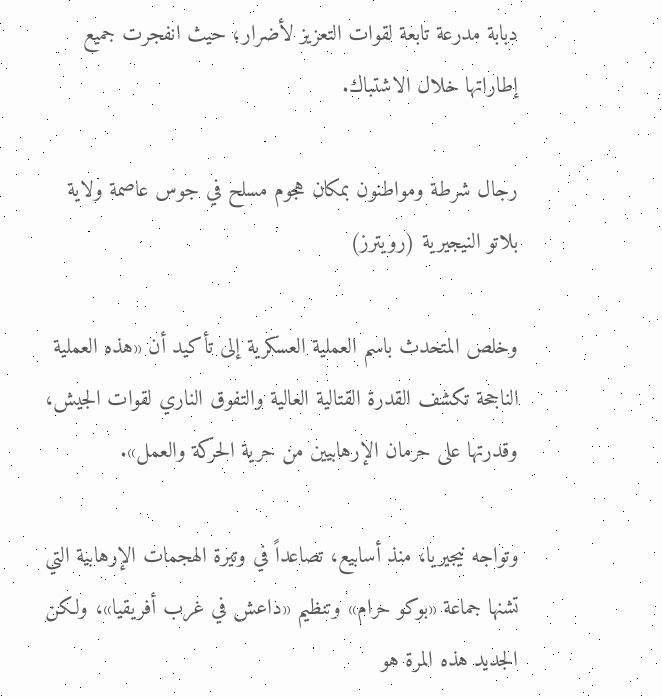دبابة مدرعة تابعة لقوات التعزيز لأضرار؛ حيث انفجرت جميع إطاراتها خلال الاشتباك.

رجال شرطة ومواطنون بمكان هجوم مسلح في جوس عاصمة ولاية بلاتو النيجيرية (رويترز)

وخلص المتحدث باسم العملية العسكرية إلى تأكيد أن «هذه العملية الناجحة تكشف القدرة القتالية العالية والتفوق الناري لقوات الجيش، وقدرتها على حرمان الإرهابيين من حرية الحركة والعمل».

وتواجه نيجيريا، منذ أسابيع، تصاعداً في وتيرة الهجمات الإرهابية التي تشنها جماعة «بوكو حرام» وتنظيم «داعش في غرب أفريقيا»، ولكن الجديد هذه المرة هو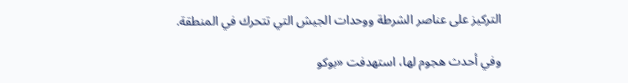التركيز على عناصر الشرطة ووحدات الجيش التي تتحرك في المنطقة.

وفي أحدث هجوم لها، استهدفت «بوكو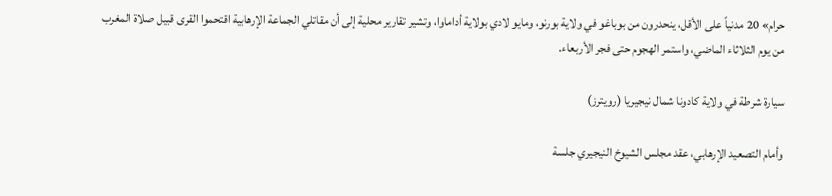حرام» 20 مدنياً على الأقل، ينحدرون من بوباغو في ولاية بورنو، ومايو لادي بولاية أداماوا، وتشير تقارير محلية إلى أن مقاتلي الجماعة الإرهابية اقتحموا القرى قبيل صلاة المغرب من يوم الثلاثاء الماضي، واستمر الهجوم حتى فجر الأربعاء.

سيارة شرطة في ولاية كادونا شمال نيجيريا (رويترز)

وأمام التصعيد الإرهابي، عقد مجلس الشيوخ النيجيري جلسة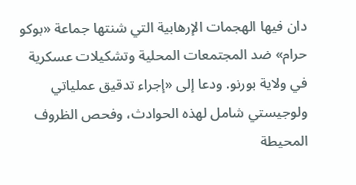دان فيها الهجمات الإرهابية التي شنتها جماعة «بوكو حرام» ضد المجتمعات المحلية وتشكيلات عسكرية في ولاية بورنو. ودعا إلى «إجراء تدقيق عملياتي ولوجيستي شامل لهذه الحوادث، وفحص الظروف المحيطة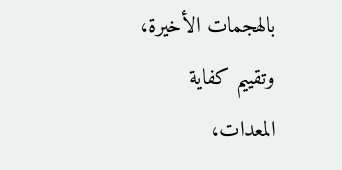بالهجمات الأخيرة، وتقييم كفاية المعدات،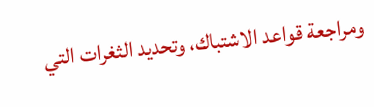ومراجعة قواعد الاشتباك، وتحديد الثغرات التي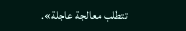تتطلب معالجة عاجلة».